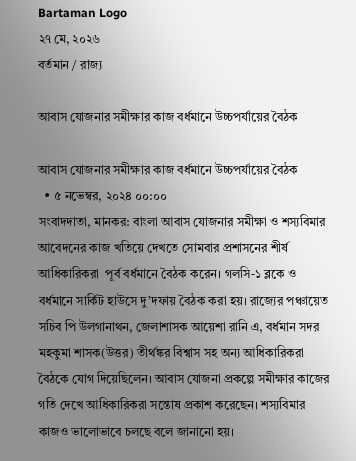Bartaman Logo
২৭ মে, ২০২৬
বর্তমান / রাজ্য

আবাস যোজনার সমীক্ষার কাজ বর্ধমানে উচ্চপর্যায়ের বৈঠক

আবাস যোজনার সমীক্ষার কাজ বর্ধমানে উচ্চপর্যায়ের বৈঠক
  • ৫ নভেম্বর, ২০২৪ ০০:০০
সংবাদদাতা, মানকর: বাংলা আবাস যোজনার সমীক্ষা ও শস্যবিমার আবেদনের কাজ খতিয়ে দেখতে সোমবার প্রশাসনের শীর্ষ আধিকারিকরা  পূর্ব বর্ধমানে বৈঠক করেন। গলসি-১ ব্লকে ও বর্ধমানে সার্কিট হাউসে দু’দফায় বৈঠক করা হয়। রাজ্যের পঞ্চায়েত সচিব পি উলগানাথন, জেলাশাসক আয়েশা রানি এ, বর্ধমান সদর মহকুমা শাসক(উত্তর) তীর্থঙ্কর বিশ্বাস সহ অন্য আধিকারিকরা বৈঠকে যোগ দিয়েছিলেন। আবাস যোজনা প্রকল্পে সমীক্ষার কাজের গতি দেখে আধিকারিকরা সন্তোষ প্রকাশ করেছেন। শস্যবিমার কাজও ভালোভাবে চলছে বলে জানানো হয়।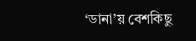‘ডানা’য় বেশকিছু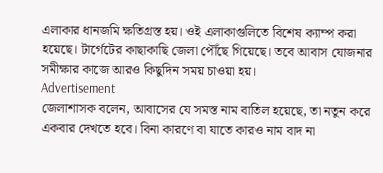এলাকার ধানজমি ক্ষতিগ্রস্ত হয়। ওই এলাকাগুলিতে বিশেষ ক্যাম্প করা হয়েছে। টার্গেটের কাছাকাছি জেলা পৌঁছে গিয়েছে। তবে আবাস যোজনার সমীক্ষার কাজে আরও কিছুদিন সময় চাওয়া হয়।
Advertisement
জেলাশাসক বলেন, আবাসের যে সমস্ত নাম বাতিল হয়েছে, তা নতুন করে একবার দেখতে হবে। বিনা কারণে বা যাতে কারও নাম বাদ না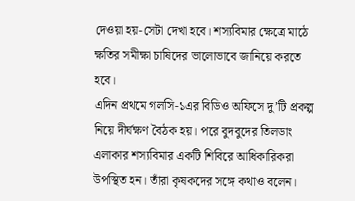দেওয়া হয়-সেটা দেখা হবে। শস্যবিমার ক্ষেত্রে মাঠে ক্ষতির সমীক্ষা চাষিদের ভালোভাবে জানিয়ে করতে হবে।
এদিন প্রথমে গলসি-১এর বিডিও অফিসে দু’টি প্রকল্প নিয়ে দীর্ঘক্ষণ বৈঠক হয়। পরে বুদবুদের তিলডাং এলাকার শস্যবিমার একটি শিবিরে আধিকারিকরা উপস্থিত হন। তাঁরা কৃষকদের সঙ্গে কথাও বলেন।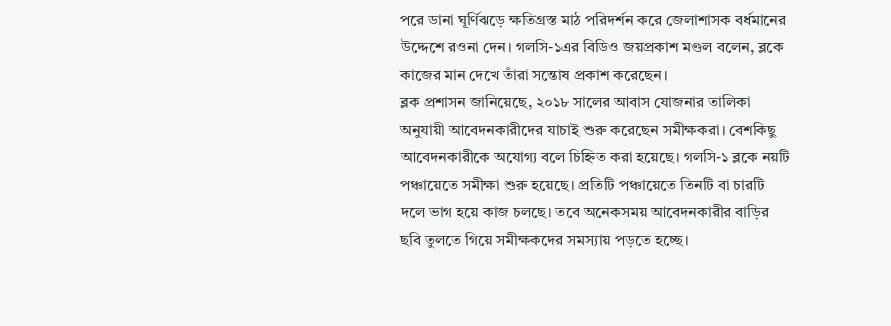পরে ডানা ঘূর্ণিঝড়ে ক্ষতিগ্রস্ত মাঠ পরিদর্শন করে জেলাশাসক বর্ধমানের উদ্দেশে রওনা দেন। গলসি-১এর বিডিও জয়প্রকাশ মণ্ডল বলেন, ব্লকে কাজের মান দেখে তাঁরা সন্তোষ প্রকাশ করেছেন।
ব্লক প্রশাসন জানিয়েছে, ২০১৮ সালের আবাস যোজনার তালিকা অনুযায়ী আবেদনকারীদের যাচাই শুরু করেছেন সমীক্ষকরা। বেশকিছু আবেদনকারীকে অযোগ্য বলে চিহ্নিত করা হয়েছে। গলসি-১ ব্লকে নয়টি পঞ্চায়েতে সমীক্ষা শুরু হয়েছে। প্রতিটি পঞ্চায়েতে তিনটি বা চারটি দলে ভাগ হয়ে কাজ চলছে। তবে অনেকসময় আবেদনকারীর বাড়ির ছবি তুলতে গিয়ে সমীক্ষকদের সমস্যায় পড়তে হচ্ছে।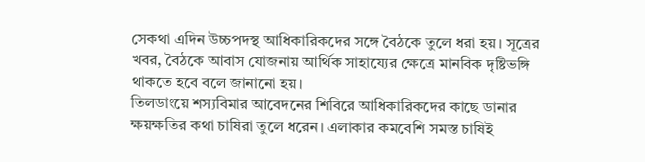সেকথা এদিন উচ্চপদস্থ আধিকারিকদের সঙ্গে বৈঠকে তুলে ধরা হয়। সূত্রের খবর, বৈঠকে আবাস যোজনায় আর্থিক সাহায্যের ক্ষেত্রে মানবিক দৃষ্টিভঙ্গি থাকতে হবে বলে জানানো হয়।
তিলডাংয়ে শস্যবিমার আবেদনের শিবিরে আধিকারিকদের কাছে ডানার ক্ষয়ক্ষতির কথা চাষিরা তুলে ধরেন। এলাকার কমবেশি সমস্ত চাষিই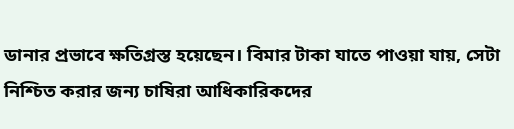ডানার প্রভাবে ক্ষতিগ্রস্ত হয়েছেন। বিমার টাকা যাতে পাওয়া যায়, সেটা নিশ্চিত করার জন্য চাষিরা আধিকারিকদের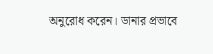অনুরোধ করেন। ডানার প্রভাবে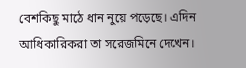বেশকিছু মাঠে ধান নুয়ে পড়েছে। এদিন আধিকারিকরা তা সরেজমিনে দেখেন।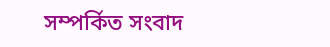সম্পর্কিত সংবাদ